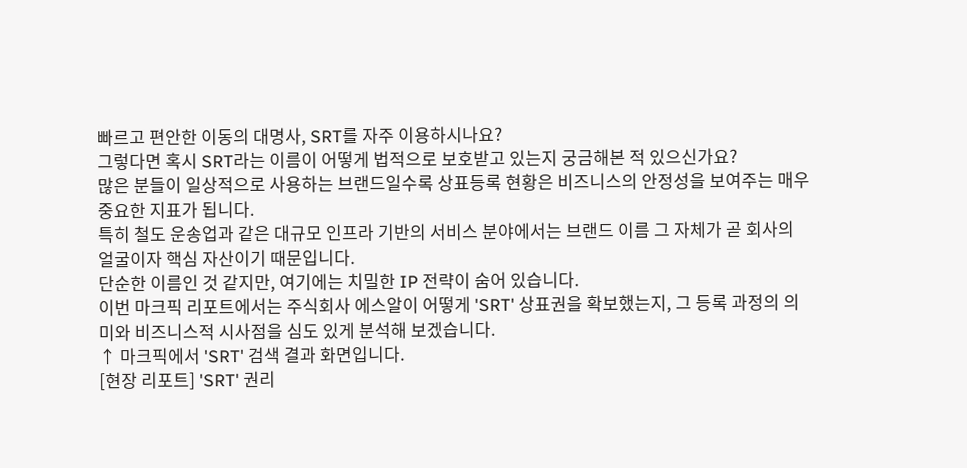빠르고 편안한 이동의 대명사, SRT를 자주 이용하시나요?
그렇다면 혹시 SRT라는 이름이 어떻게 법적으로 보호받고 있는지 궁금해본 적 있으신가요?
많은 분들이 일상적으로 사용하는 브랜드일수록 상표등록 현황은 비즈니스의 안정성을 보여주는 매우 중요한 지표가 됩니다.
특히 철도 운송업과 같은 대규모 인프라 기반의 서비스 분야에서는 브랜드 이름 그 자체가 곧 회사의 얼굴이자 핵심 자산이기 때문입니다.
단순한 이름인 것 같지만, 여기에는 치밀한 IP 전략이 숨어 있습니다.
이번 마크픽 리포트에서는 주식회사 에스알이 어떻게 'SRT' 상표권을 확보했는지, 그 등록 과정의 의미와 비즈니스적 시사점을 심도 있게 분석해 보겠습니다.
↑ 마크픽에서 'SRT' 검색 결과 화면입니다.
[현장 리포트] 'SRT' 권리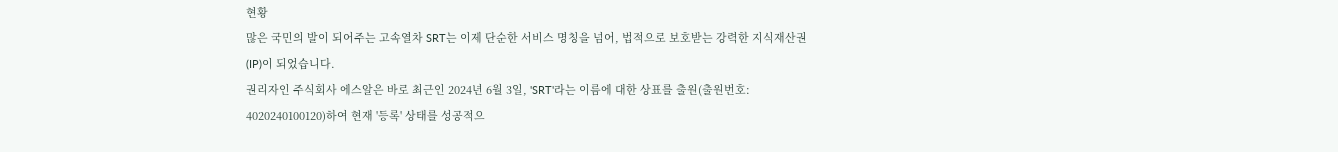현황
많은 국민의 발이 되어주는 고속열차 SRT는 이제 단순한 서비스 명칭을 넘어, 법적으로 보호받는 강력한 지식재산권(IP)이 되었습니다.
권리자인 주식회사 에스알은 바로 최근인 2024년 6월 3일, 'SRT'라는 이름에 대한 상표를 출원(출원번호: 4020240100120)하여 현재 '등록' 상태를 성공적으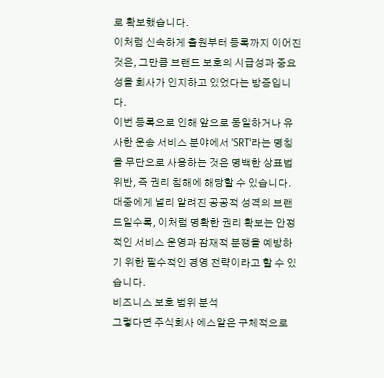로 확보했습니다.
이처럼 신속하게 출원부터 등록까지 이어진 것은, 그만큼 브랜드 보호의 시급성과 중요성을 회사가 인지하고 있었다는 방증입니다.
이번 등록으로 인해 앞으로 동일하거나 유사한 운송 서비스 분야에서 'SRT'라는 명칭을 무단으로 사용하는 것은 명백한 상표법 위반, 즉 권리 침해에 해당할 수 있습니다.
대중에게 널리 알려진 공공적 성격의 브랜드일수록, 이처럼 명확한 권리 확보는 안정적인 서비스 운영과 잠재적 분쟁을 예방하기 위한 필수적인 경영 전략이라고 할 수 있습니다.
비즈니스 보호 범위 분석
그렇다면 주식회사 에스알은 구체적으로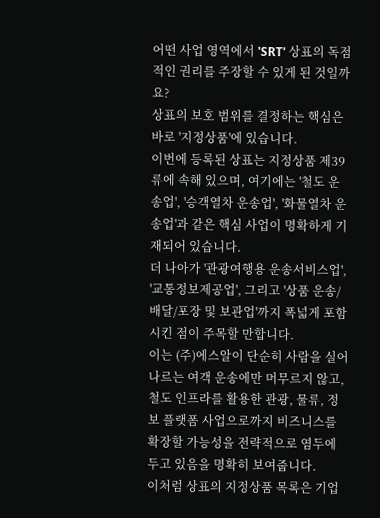어떤 사업 영역에서 'SRT' 상표의 독점적인 권리를 주장할 수 있게 된 것일까요?
상표의 보호 범위를 결정하는 핵심은 바로 '지정상품'에 있습니다.
이번에 등록된 상표는 지정상품 제39류에 속해 있으며, 여기에는 '철도 운송업', '승객열차 운송업', '화물열차 운송업'과 같은 핵심 사업이 명확하게 기재되어 있습니다.
더 나아가 '관광여행용 운송서비스업', '교통정보제공업', 그리고 '상품 운송/배달/포장 및 보관업'까지 폭넓게 포함시킨 점이 주목할 만합니다.
이는 (주)에스알이 단순히 사람을 실어 나르는 여객 운송에만 머무르지 않고, 철도 인프라를 활용한 관광, 물류, 정보 플랫폼 사업으로까지 비즈니스를 확장할 가능성을 전략적으로 염두에 두고 있음을 명확히 보여줍니다.
이처럼 상표의 지정상품 목록은 기업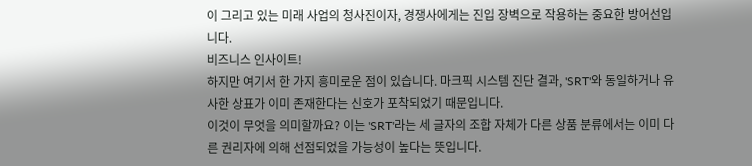이 그리고 있는 미래 사업의 청사진이자, 경쟁사에게는 진입 장벽으로 작용하는 중요한 방어선입니다.
비즈니스 인사이트!
하지만 여기서 한 가지 흥미로운 점이 있습니다. 마크픽 시스템 진단 결과, 'SRT'와 동일하거나 유사한 상표가 이미 존재한다는 신호가 포착되었기 때문입니다.
이것이 무엇을 의미할까요? 이는 'SRT'라는 세 글자의 조합 자체가 다른 상품 분류에서는 이미 다른 권리자에 의해 선점되었을 가능성이 높다는 뜻입니다.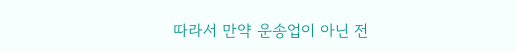따라서 만약 운송업이 아닌 전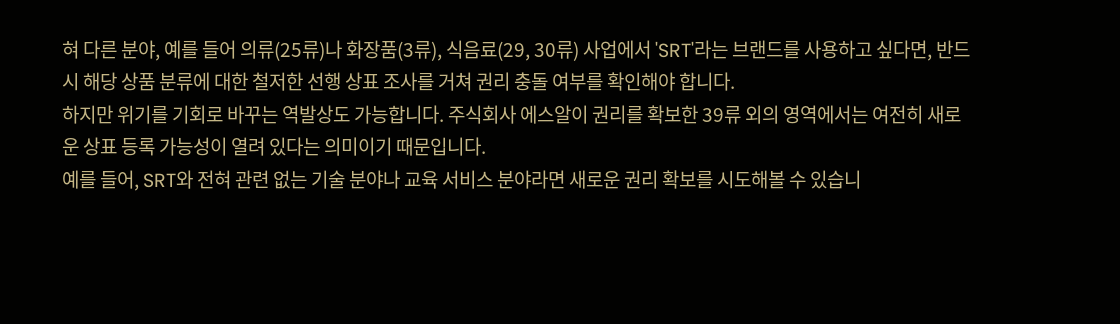혀 다른 분야, 예를 들어 의류(25류)나 화장품(3류), 식음료(29, 30류) 사업에서 'SRT'라는 브랜드를 사용하고 싶다면, 반드시 해당 상품 분류에 대한 철저한 선행 상표 조사를 거쳐 권리 충돌 여부를 확인해야 합니다.
하지만 위기를 기회로 바꾸는 역발상도 가능합니다. 주식회사 에스알이 권리를 확보한 39류 외의 영역에서는 여전히 새로운 상표 등록 가능성이 열려 있다는 의미이기 때문입니다.
예를 들어, SRT와 전혀 관련 없는 기술 분야나 교육 서비스 분야라면 새로운 권리 확보를 시도해볼 수 있습니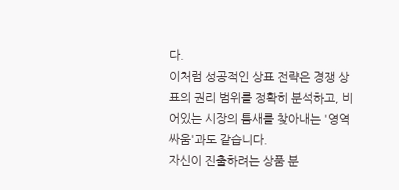다.
이처럼 성공적인 상표 전략은 경쟁 상표의 권리 범위를 정확히 분석하고, 비어있는 시장의 틈새를 찾아내는 '영역 싸움'과도 같습니다.
자신이 진출하려는 상품 분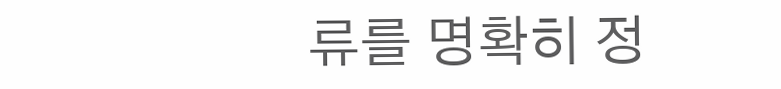류를 명확히 정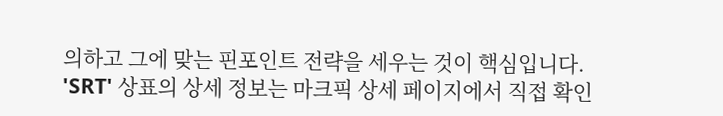의하고 그에 맞는 핀포인트 전략을 세우는 것이 핵심입니다.
'SRT' 상표의 상세 정보는 마크픽 상세 페이지에서 직접 확인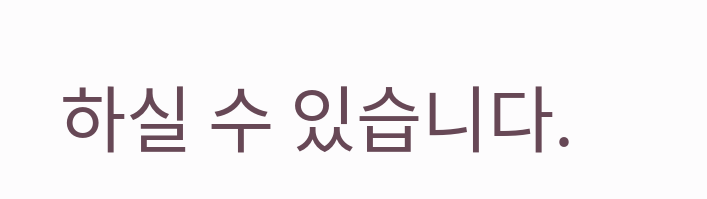하실 수 있습니다.